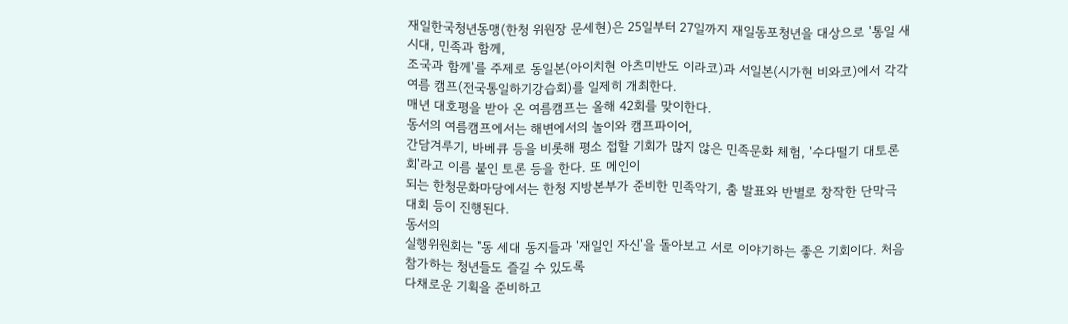재일한국청년동맹(한청 위원장 문세현)은 25일부터 27일까지 재일동포청년을 대상으로 '통일 새시대, 민족과 함께,
조국과 함께'를 주제로 동일본(아이치현 아츠미반도 이라코)과 서일본(시가현 비와코)에서 각각 여름 캠프(전국통일하기강습회)를 일제히 개최한다.
매년 대호평을 받아 온 여름캠프는 올해 42회를 맞이한다.
동서의 여름캠프에서는 해변에서의 놀이와 캠프파이어,
간담겨루기, 바베큐 등을 비롯해 평소 접할 기회가 많지 않은 민족문화 체험, '수다떨기 대토론회'라고 이름 붙인 토론 등을 한다. 또 메인이
되는 한청문화마당에서는 한청 지방본부가 준비한 민족악기, 춤 발표와 반별로 창작한 단막극 대회 등이 진행된다.
동서의
실행위원회는 "동 세대 동지들과 '재일인 자신'을 돌아보고 서로 이야기하는 좋은 기회이다. 처음 참가하는 청년들도 즐길 수 있도록
다채로운 기획을 준비하고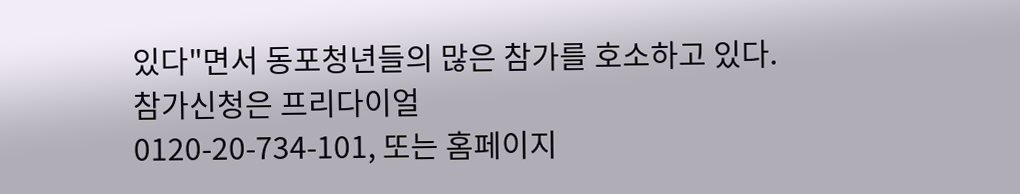있다"면서 동포청년들의 많은 참가를 호소하고 있다.
참가신청은 프리다이얼
0120-20-734-101, 또는 홈페이지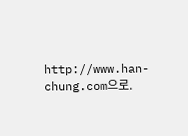http://www.han-chung.com으로.